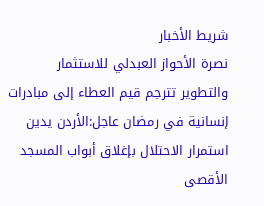شريط الأخبار
نصرة الأحواز العبدلي للاستثمار والتطوير تترجم قيم العطاء إلى مبادرات إنسانية في رمضان عاجل:الأردن يدين استمرار الاحتلال بإغلاق أبواب المسجد الأقصى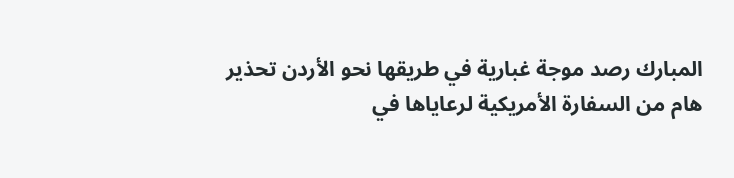المبارك رصد موجة غبارية في طريقها نحو الأردن تحذير هام من السفارة الأمريكية لرعاياها في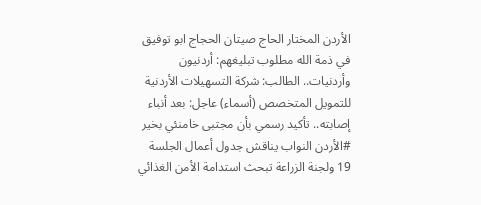الأردن المختار الحاج صيتان الحجاج ابو توفيق في ذمة الله مطلوب تبليغهم: أردنيون وأردنيات.. الطالب: شركة التسهيلات الأردنية للتمويل المتخصص (أسماء) عاجل: بعد أنباء إصابته.. تأكيد رسمي بأن مجتبى خامنئي بخير #الأردن النواب يناقش جدول أعمال الجلسة 19 ولجنة الزراعة تبحث استدامة الأمن الغذائي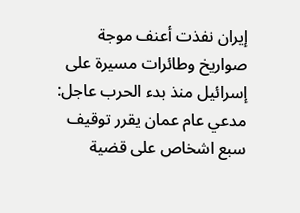إيران نفذت أعنف موجة صواريخ وطائرات مسيرة على إسرائيل منذ بدء الحرب عاجل: مدعي عام عمان يقرر توقيف سبع اشخاص على قضية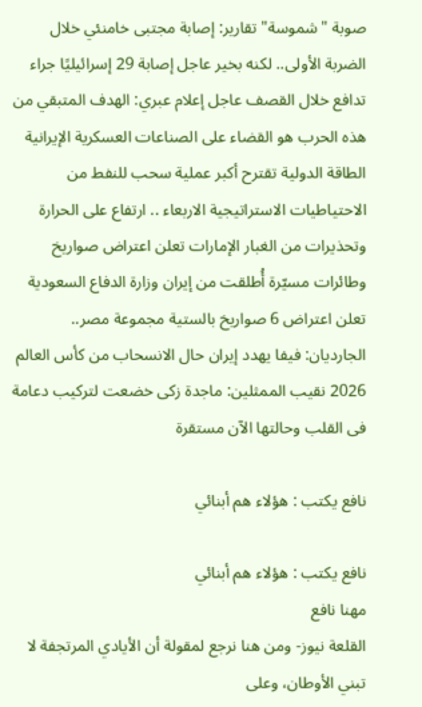صوبة "شموسة" تقارير: إصابة مجتبى خامنئي خلال الضربة الأولى.. لكنه بخير عاجل إصابة 29 إسرائيليًا جراء تدافع خلال القصف عاجل إعلام عبري: الهدف المتبقي من هذه الحرب هو القضاء على الصناعات العسكرية الإيرانية الطاقة الدولية تقترح أكبر عملية سحب للنفط من الاحتياطيات الاستراتيجية الاربعاء .. ارتفاع على الحرارة وتحذيرات من الغبار الإمارات تعلن اعتراض صواريخ وطائرات مسيّرة أُطلقت من إيران وزارة الدفاع السعودية تعلن اعتراض 6 صواريخ بالستية مجموعة مصر.. الجارديان: فيفا يهدد إيران حال الانسحاب من كأس العالم 2026 نقيب الممثلين: ماجدة زكى خضعت لتركيب دعامة فى القلب وحالتها الآن مستقرة

نافع يكتب : هؤلاء هم أبنائي

نافع يكتب : هؤلاء هم أبنائي
مهنا نافع
القلعة نيوز- ومن هنا نرجع لمقولة أن الأيادي المرتجفة لا تبني الأوطان، وعلى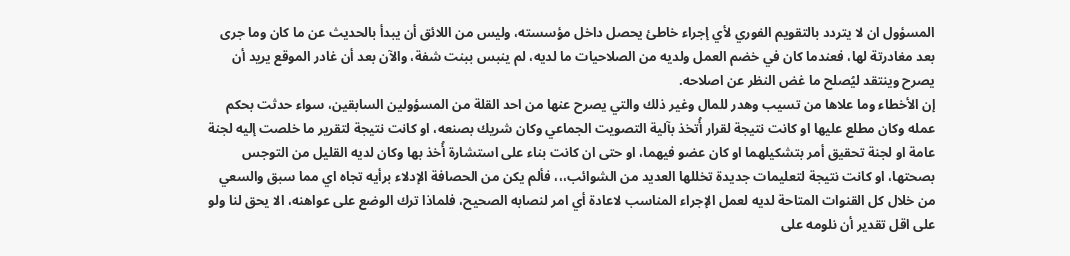المسؤول ان لا يتردد بالتقويم الفوري لأي إجراء خاطئ يحصل داخل مؤسسته، وليس من اللائق أن يبدأ بالحديث عن ما كان وما جرى بعد مغادرتة لها، فعندما كان في خضم العمل ولديه من الصلاحيات ما لديه، لم ينبس ببنت شفة، والآن بعد أن غادر الموقع يريد أن يصرح وينتقد ليُصلح ما غض النظر عن اصلاحه.
إن الأخطاء وما علاها من تسيب وهدر للمال وغير ذلك والتي يصرح عنها من احد القلة من المسؤولين السابقين، سواء حدثت بحكم عمله وكان مطلع عليها او كانت نتيجة لقرار أُتخذ بآلية التصويت الجماعي وكان شريك بصنعه، او كانت نتيجة لتقرير ما خلصت إليه لجنة عامة او لجنة تحقيق أمر بتشكيلهما او كان عضو فيهما، او حتى ان كانت بناء على استشارة أُخذ بها وكان لديه القليل من التوجس بصحتها، او كانت نتيجة لتعليمات جديدة تخللها العديد من الشوائب،،، فألم يكن من الحصافة الإدلاء برأيه تجاه اي مما سبق والسعي من خلال كل القنوات المتاحة لديه لعمل الإجراء المناسب لاعادة أي امر لنصابه الصحيح، فلماذا ترك الوضع على عواهنه، الا يحق لنا ولو على اقل تقدير أن نلومه على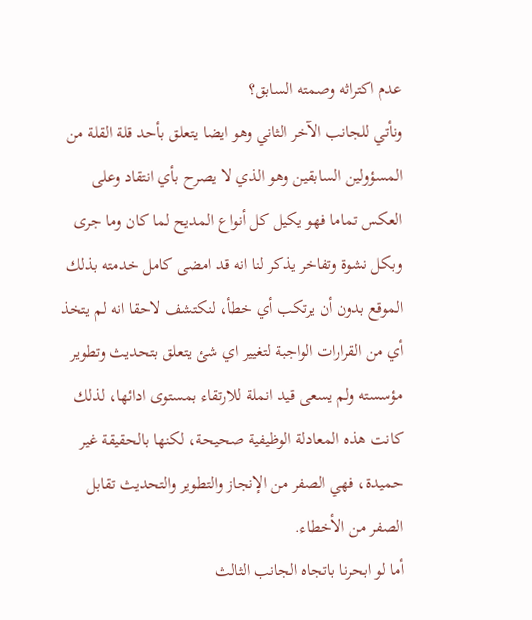عدم اكتراثه وصمته السابق؟
ونأتي للجانب الآخر الثاني وهو ايضا يتعلق بأحد قلة القلة من المسؤولين السابقين وهو الذي لا يصرح بأي انتقاد وعلى العكس تماما فهو يكيل كل أنواع المديح لما كان وما جرى وبكل نشوة وتفاخر يذكر لنا انه قد امضى كامل خدمته بذلك الموقع بدون أن يرتكب أي خطأ، لنكتشف لاحقا انه لم يتخذ أي من القرارات الواجبة لتغيير اي شئ يتعلق بتحديث وتطوير مؤسسته ولم يسعى قيد انملة للارتقاء بمستوى ادائها، لذلك كانت هذه المعادلة الوظيفية صحيحة، لكنها بالحقيقة غير حميدة، فهي الصفر من الإنجاز والتطوير والتحديث تقابل الصفر من الأخطاء.
أما لو ابحرنا باتجاه الجانب الثالث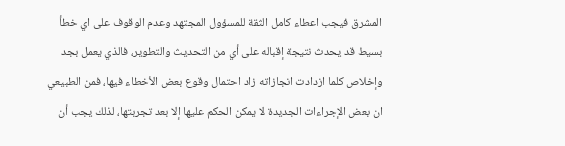المشرق فيجب اعطاء كامل الثقة للمسؤول المجتهد وعدم الوقوف على اي خطأ بسيط قد يحدث نتيجة إقباله على أي من التحديث والتطوير، فالذي يعمل بجد وإخلاص كلما ازدادت انجازاته زاد احتمال وقوع بعض الأخطاء فيها، فمن الطبيعي ان بعض الإجراءات الجديدة لا يمكن الحكم عليها إلا بعد تجربتها، لذلك يجب أن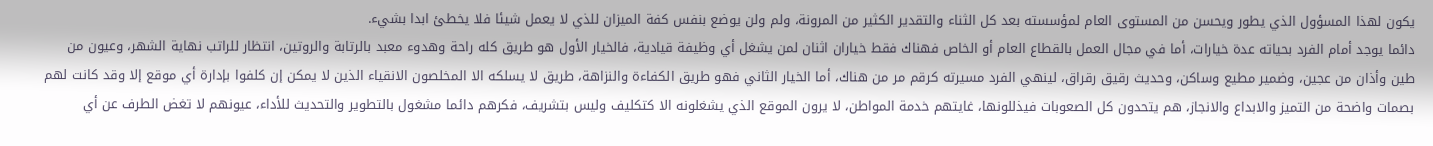يكون لهذا المسؤول الذي يطور ويحسن من المستوى العام لمؤسسته بعد كل الثناء والتقدير الكثير من المرونة، ولم ولن يوضع بنفس كفة الميزان للذي لا يعمل شيئا فلا يخطئ ابدا بشيء.
دائما يوجد أمام الفرد بحياته عدة خيارات، أما في مجال العمل بالقطاع العام أو الخاص فهناك فقط خياران اثنان لمن يشغل أي وظيفة قيادية، فالخيار الأول هو طريق كله راحة وهدوء معبد بالرتابة والروتين، انتظار للراتب نهاية الشهر، وعيون من طين وأذان من عجين، وضمير مطيع وساكن، وحديث رقيق رقراق، لينهي الفرد مسيرته كرقم مر من هناك، أما الخيار الثاني فهو طريق الكفاءة والنزاهة، طريق لا يسلكه الا المخلصون الانقياء الذين لا يمكن إن كلفوا بإدارة أي موقع إلا وقد كانت لهم بصمات واضحة من التميز والابداع والانجاز، هم يتحدون كل الصعوبات فيذللونها، غايتهم خدمة المواطن، لا يرون الموقع الذي يشغلونه الا كتكليف وليس بتشريف، فكرهم دائما مشغول بالتطوير والتحديث للأداء، عيونهم لا تغض الطرف عن أي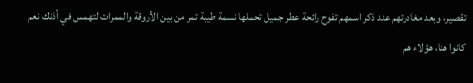تقصير، وبعد مغادرتهم عند ذكر اسمهم تفوح رائحة عطر جميل تحملها نسمة طيبة تمر من بين الأروقة والممرات لتهمس في أذنك نعم كانوا هنا، هؤلاء هم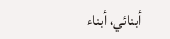أبنائي، أبناء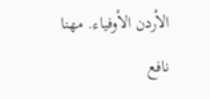الأردن الأوفياء. مهنا نافع